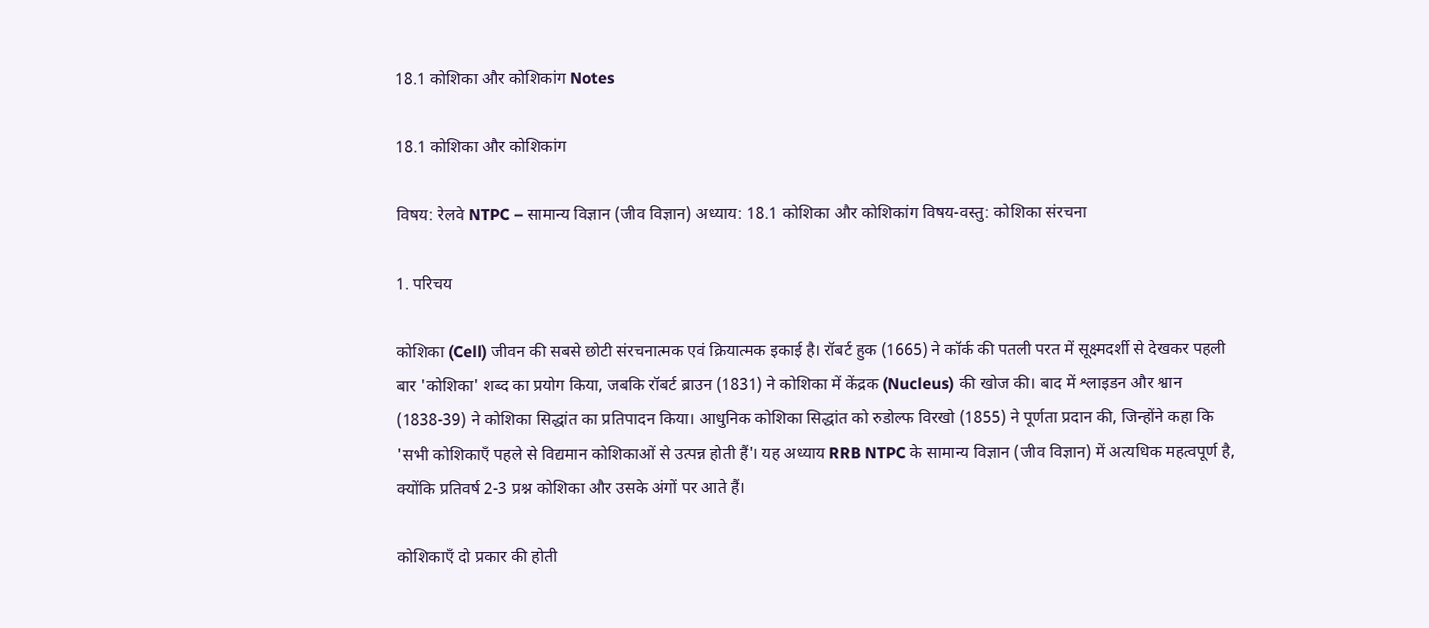18.1 कोशिका और कोशिकांग Notes

18.1 कोशिका और कोशिकांग

विषय: रेलवे NTPC – सामान्य विज्ञान (जीव विज्ञान) अध्याय: 18.1 कोशिका और कोशिकांग विषय-वस्तु: कोशिका संरचना

1. परिचय

कोशिका (Cell) जीवन की सबसे छोटी संरचनात्मक एवं क्रियात्मक इकाई है। रॉबर्ट हुक (1665) ने कॉर्क की पतली परत में सूक्ष्मदर्शी से देखकर पहली बार 'कोशिका' शब्द का प्रयोग किया, जबकि रॉबर्ट ब्राउन (1831) ने कोशिका में केंद्रक (Nucleus) की खोज की। बाद में श्लाइडन और श्वान (1838-39) ने कोशिका सिद्धांत का प्रतिपादन किया। आधुनिक कोशिका सिद्धांत को रुडोल्फ विरखो (1855) ने पूर्णता प्रदान की, जिन्होंने कहा कि 'सभी कोशिकाएँ पहले से विद्यमान कोशिकाओं से उत्पन्न होती हैं'। यह अध्याय RRB NTPC के सामान्य विज्ञान (जीव विज्ञान) में अत्यधिक महत्वपूर्ण है, क्योंकि प्रतिवर्ष 2-3 प्रश्न कोशिका और उसके अंगों पर आते हैं।

कोशिकाएँ दो प्रकार की होती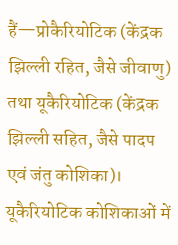हैं—प्रोकैरियोटिक (केंद्रक झिल्ली रहित, जैसे जीवाणु) तथा यूकैरियोटिक (केंद्रक झिल्ली सहित, जैसे पादप एवं जंतु कोशिका)। यूकैरियोटिक कोशिकाओं में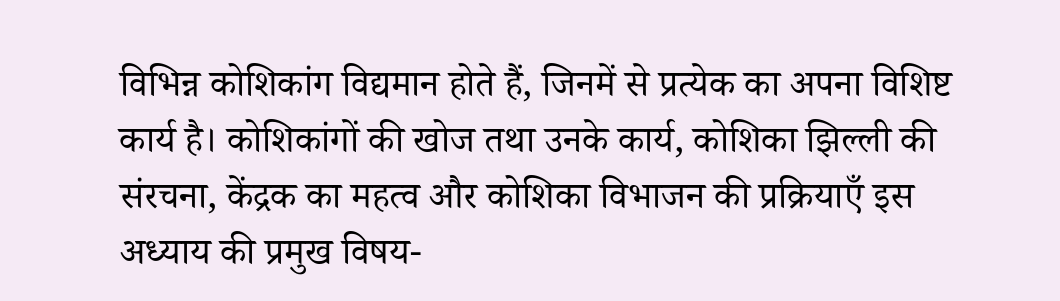विभिन्न कोशिकांग विद्यमान होते हैं, जिनमें से प्रत्येक का अपना विशिष्ट कार्य है। कोशिकांगों की खोज तथा उनके कार्य, कोशिका झिल्ली की संरचना, केंद्रक का महत्व और कोशिका विभाजन की प्रक्रियाएँ इस अध्याय की प्रमुख विषय-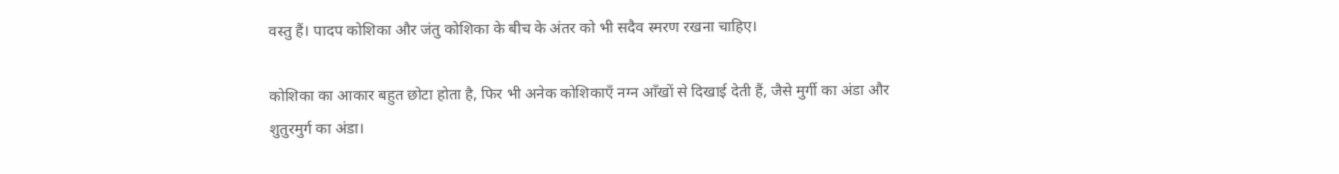वस्तु हैं। पादप कोशिका और जंतु कोशिका के बीच के अंतर को भी सदैव स्मरण रखना चाहिए।

कोशिका का आकार बहुत छोटा होता है, फिर भी अनेक कोशिकाएँ नग्न आँखों से दिखाई देती हैं, जैसे मुर्गी का अंडा और शुतुरमुर्ग का अंडा।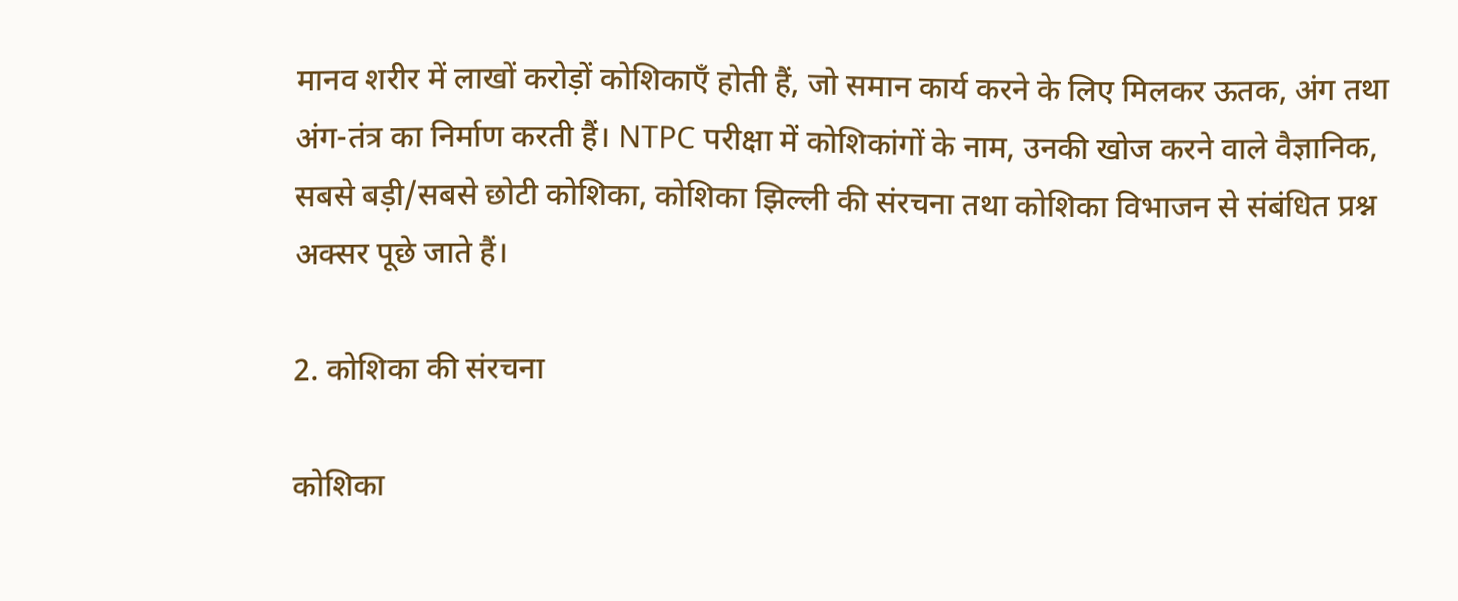मानव शरीर में लाखों करोड़ों कोशिकाएँ होती हैं, जो समान कार्य करने के लिए मिलकर ऊतक, अंग तथा अंग-तंत्र का निर्माण करती हैं। NTPC परीक्षा में कोशिकांगों के नाम, उनकी खोज करने वाले वैज्ञानिक, सबसे बड़ी/सबसे छोटी कोशिका, कोशिका झिल्ली की संरचना तथा कोशिका विभाजन से संबंधित प्रश्न अक्सर पूछे जाते हैं।

2. कोशिका की संरचना

कोशिका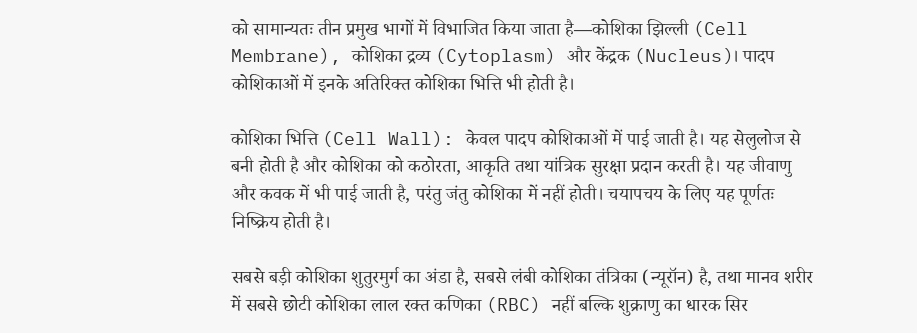को सामान्यतः तीन प्रमुख भागों में विभाजित किया जाता है—कोशिका झिल्ली (Cell Membrane), कोशिका द्रव्य (Cytoplasm) और केंद्रक (Nucleus)। पादप कोशिकाओं में इनके अतिरिक्त कोशिका भित्ति भी होती है।

कोशिका भित्ति (Cell Wall): केवल पादप कोशिकाओं में पाई जाती है। यह सेलुलोज से बनी होती है और कोशिका को कठोरता, आकृति तथा यांत्रिक सुरक्षा प्रदान करती है। यह जीवाणु और कवक में भी पाई जाती है, परंतु जंतु कोशिका में नहीं होती। चयापचय के लिए यह पूर्णतः निष्क्रिय होती है।

सबसे बड़ी कोशिका शुतुरमुर्ग का अंडा है, सबसे लंबी कोशिका तंत्रिका (न्यूरॉन) है, तथा मानव शरीर में सबसे छोटी कोशिका लाल रक्त कणिका (RBC) नहीं बल्कि शुक्राणु का धारक सिर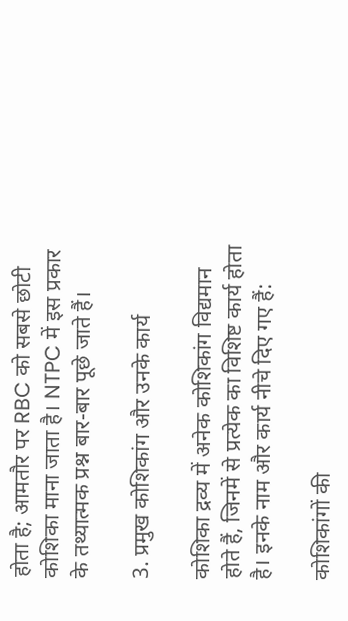होता है; आमतौर पर RBC को सबसे छोटी कोशिका माना जाता है। NTPC में इस प्रकार के तथ्यात्मक प्रश्न बार-बार पूछे जाते हैं।

3. प्रमुख कोशिकांग और उनके कार्य

कोशिका द्रव्य में अनेक कोशिकांग विद्यमान होते हैं, जिनमें से प्रत्येक का विशिष्ट कार्य होता है। इनके नाम और कार्य नीचे दिए गए हैं:

कोशिकांगों की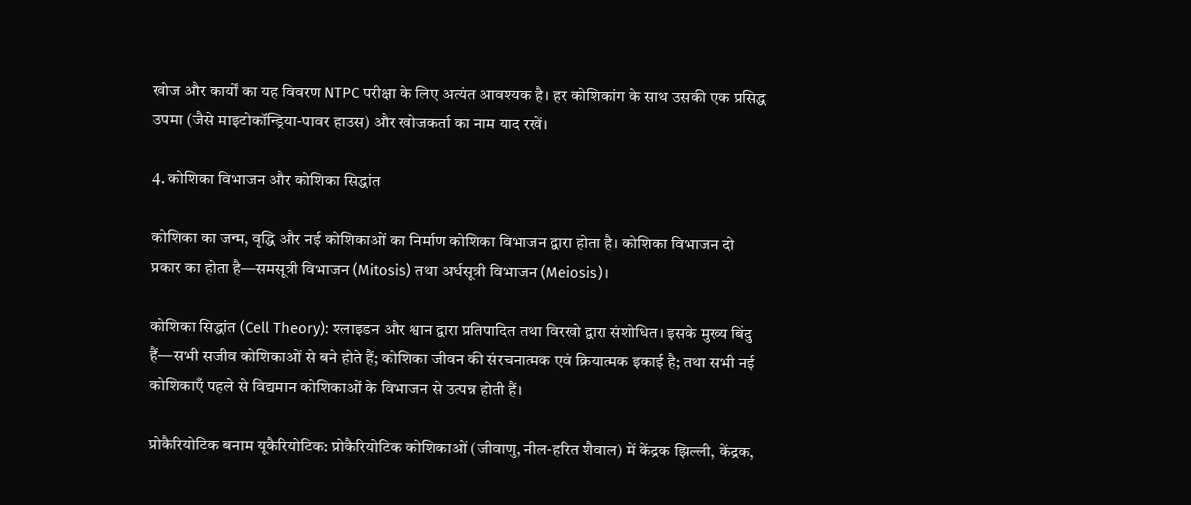खोज और कार्यों का यह विवरण NTPC परीक्षा के लिए अत्यंत आवश्यक है। हर कोशिकांग के साथ उसकी एक प्रसिद्ध उपमा (जैसे माइटोकॉन्ड्रिया-पावर हाउस) और खोजकर्ता का नाम याद रखें।

4. कोशिका विभाजन और कोशिका सिद्धांत

कोशिका का जन्म, वृद्धि और नई कोशिकाओं का निर्माण कोशिका विभाजन द्वारा होता है। कोशिका विभाजन दो प्रकार का होता है—समसूत्री विभाजन (Mitosis) तथा अर्धसूत्री विभाजन (Meiosis)।

कोशिका सिद्धांत (Cell Theory): श्लाइडन और श्वान द्वारा प्रतिपादित तथा विरखो द्वारा संशोधित। इसके मुख्य बिंदु हैं—सभी सजीव कोशिकाओं से बने होते हैं; कोशिका जीवन की संरचनात्मक एवं क्रियात्मक इकाई है; तथा सभी नई कोशिकाएँ पहले से विद्यमान कोशिकाओं के विभाजन से उत्पन्न होती हैं।

प्रोकैरियोटिक बनाम यूकैरियोटिक: प्रोकैरियोटिक कोशिकाओं (जीवाणु, नील-हरित शैवाल) में केंद्रक झिल्ली, केंद्रक,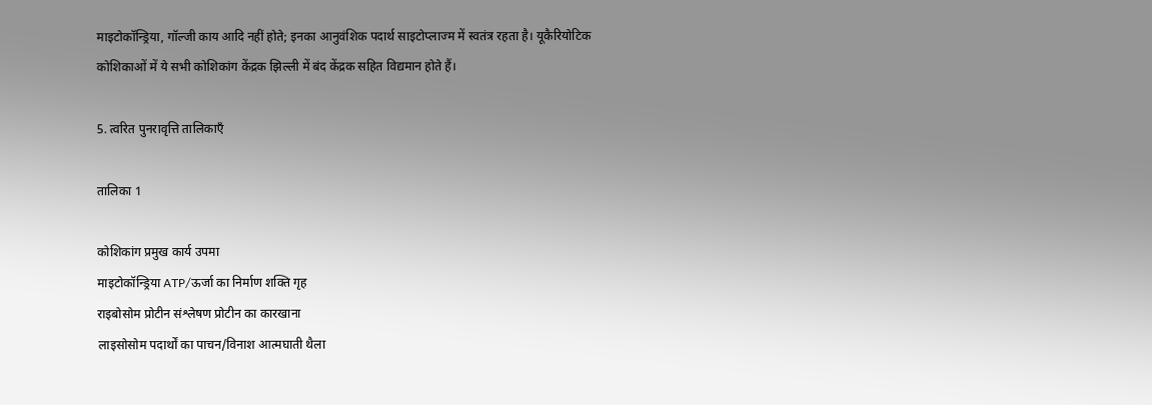माइटोकॉन्ड्रिया, गॉल्जी काय आदि नहीं होते; इनका आनुवंशिक पदार्थ साइटोप्लाज्म में स्वतंत्र रहता है। यूकैरियोटिक कोशिकाओं में ये सभी कोशिकांग केंद्रक झिल्ली में बंद केंद्रक सहित विद्यमान होते हैं।

5. त्वरित पुनरावृत्ति तालिकाएँ

तालिका 1

कोशिकांग प्रमुख कार्य उपमा
माइटोकॉन्ड्रिया ATP/ऊर्जा का निर्माण शक्ति गृह
राइबोसोम प्रोटीन संश्लेषण प्रोटीन का कारखाना
लाइसोसोम पदार्थों का पाचन/विनाश आत्मघाती थैला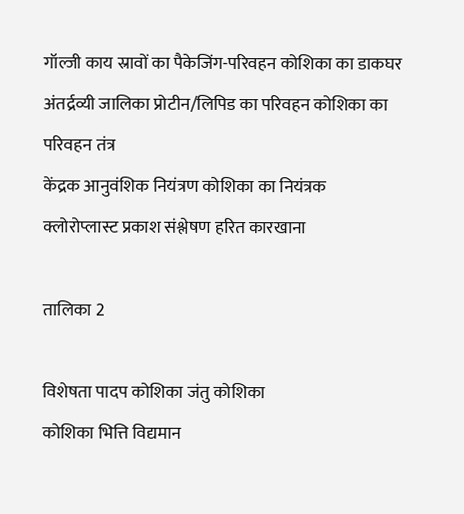गॉल्जी काय स्रावों का पैकेजिंग-परिवहन कोशिका का डाकघर
अंतर्द्रव्यी जालिका प्रोटीन/लिपिड का परिवहन कोशिका का परिवहन तंत्र
केंद्रक आनुवंशिक नियंत्रण कोशिका का नियंत्रक
क्लोरोप्लास्ट प्रकाश संश्लेषण हरित कारखाना

तालिका 2

विशेषता पादप कोशिका जंतु कोशिका
कोशिका भित्ति विद्यमान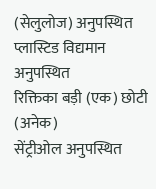(सेलुलोज) अनुपस्थित
प्लास्टिड विद्यमान अनुपस्थित
रिक्तिका बड़ी (एक) छोटी (अनेक)
सेंट्रीओल अनुपस्थित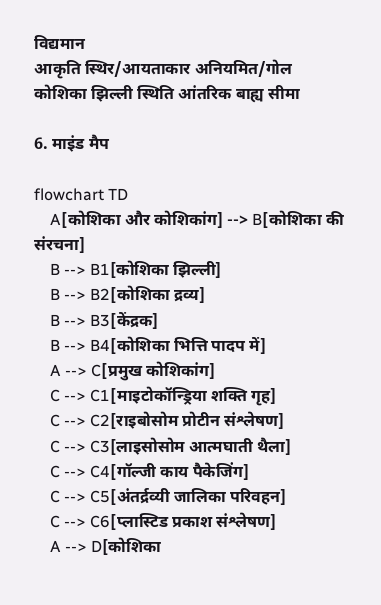विद्यमान
आकृति स्थिर/आयताकार अनियमित/गोल
कोशिका झिल्ली स्थिति आंतरिक बाह्य सीमा

6. माइंड मैप

flowchart TD
    A[कोशिका और कोशिकांग] --> B[कोशिका की संरचना]
    B --> B1[कोशिका झिल्ली]
    B --> B2[कोशिका द्रव्य]
    B --> B3[केंद्रक]
    B --> B4[कोशिका भित्ति पादप में]
    A --> C[प्रमुख कोशिकांग]
    C --> C1[माइटोकॉन्ड्रिया शक्ति गृह]
    C --> C2[राइबोसोम प्रोटीन संश्लेषण]
    C --> C3[लाइसोसोम आत्मघाती थैला]
    C --> C4[गॉल्जी काय पैकेजिंग]
    C --> C5[अंतर्द्रव्यी जालिका परिवहन]
    C --> C6[प्लास्टिड प्रकाश संश्लेषण]
    A --> D[कोशिका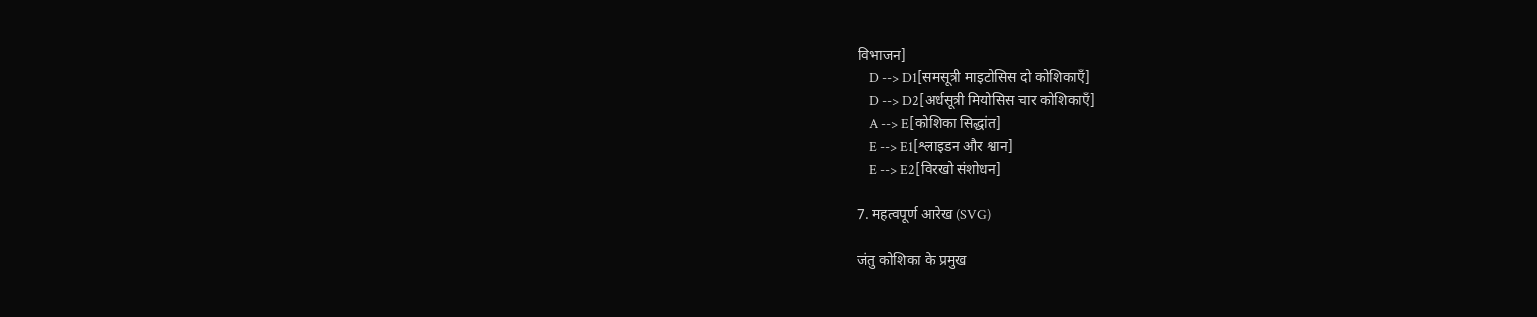विभाजन]
    D --> D1[समसूत्री माइटोसिस दो कोशिकाएँ]
    D --> D2[अर्धसूत्री मियोसिस चार कोशिकाएँ]
    A --> E[कोशिका सिद्धांत]
    E --> E1[श्लाइडन और श्वान]
    E --> E2[विरखो संशोधन]

7. महत्वपूर्ण आरेख (SVG)

जंतु कोशिका के प्रमुख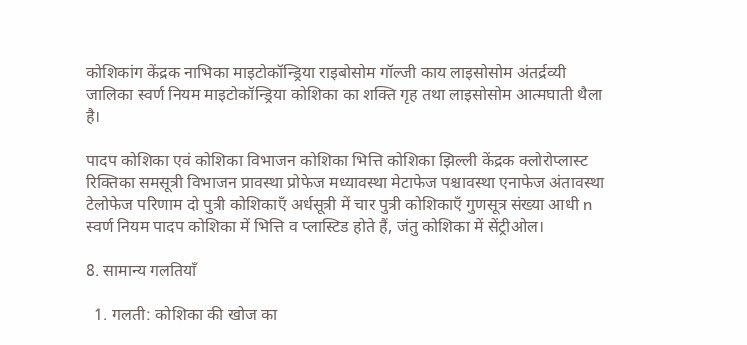कोशिकांग केंद्रक नाभिका माइटोकॉन्ड्रिया राइबोसोम गॉल्जी काय लाइसोसोम अंतर्द्रव्यी जालिका स्वर्ण नियम माइटोकॉन्ड्रिया कोशिका का शक्ति गृह तथा लाइसोसोम आत्मघाती थैला है।

पादप कोशिका एवं कोशिका विभाजन कोशिका भित्ति कोशिका झिल्ली केंद्रक क्लोरोप्लास्ट रिक्तिका समसूत्री विभाजन प्रावस्था प्रोफेज मध्यावस्था मेटाफेज पश्चावस्था एनाफेज अंतावस्था टेलोफेज परिणाम दो पुत्री कोशिकाएँ अर्धसूत्री में चार पुत्री कोशिकाएँ गुणसूत्र संख्या आधी n स्वर्ण नियम पादप कोशिका में भित्ति व प्लास्टिड होते हैं, जंतु कोशिका में सेंट्रीओल।

8. सामान्य गलतियाँ

  1. गलती: कोशिका की खोज का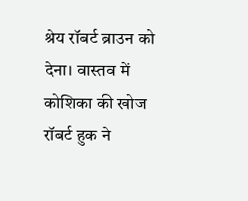श्रेय रॉबर्ट ब्राउन को देना। वास्तव में कोशिका की खोज रॉबर्ट हुक ने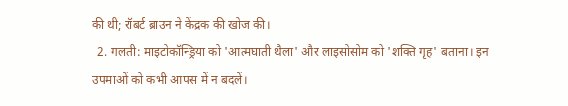की थी; रॉबर्ट ब्राउन ने केंद्रक की खोज की।
  2. गलती: माइटोकॉन्ड्रिया को 'आत्मघाती थैला' और लाइसोसोम को 'शक्ति गृह' बताना। इन उपमाओं को कभी आपस में न बदलें।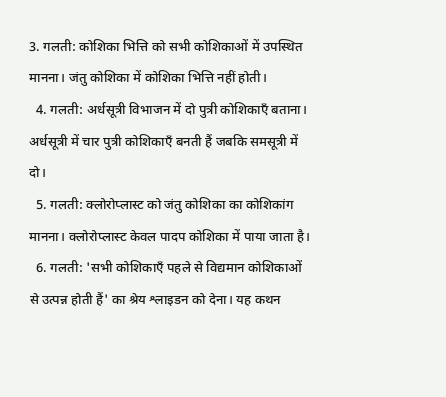3. गलती: कोशिका भित्ति को सभी कोशिकाओं में उपस्थित मानना। जंतु कोशिका में कोशिका भित्ति नहीं होती।
  4. गलती: अर्धसूत्री विभाजन में दो पुत्री कोशिकाएँ बताना। अर्धसूत्री में चार पुत्री कोशिकाएँ बनती हैं जबकि समसूत्री में दो।
  5. गलती: क्लोरोप्लास्ट को जंतु कोशिका का कोशिकांग मानना। क्लोरोप्लास्ट केवल पादप कोशिका में पाया जाता है।
  6. गलती: 'सभी कोशिकाएँ पहले से विद्यमान कोशिकाओं से उत्पन्न होती हैं' का श्रेय श्लाइडन को देना। यह कथन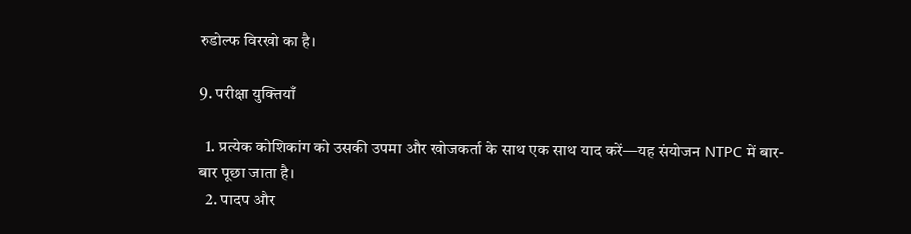रुडोल्फ विरखो का है।

9. परीक्षा युक्तियाँ

  1. प्रत्येक कोशिकांग को उसकी उपमा और खोजकर्ता के साथ एक साथ याद करें—यह संयोजन NTPC में बार-बार पूछा जाता है।
  2. पादप और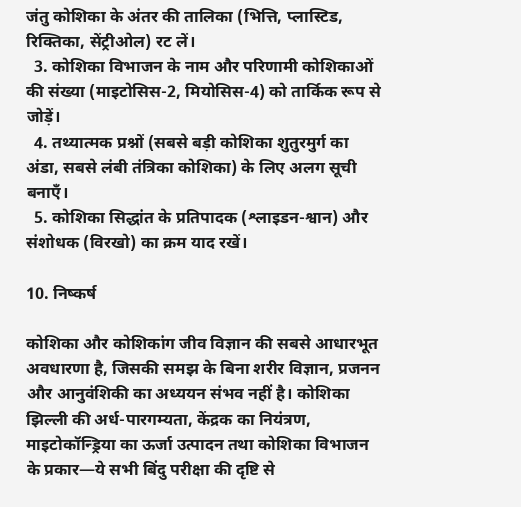जंतु कोशिका के अंतर की तालिका (भित्ति, प्लास्टिड, रिक्तिका, सेंट्रीओल) रट लें।
  3. कोशिका विभाजन के नाम और परिणामी कोशिकाओं की संख्या (माइटोसिस-2, मियोसिस-4) को तार्किक रूप से जोड़ें।
  4. तथ्यात्मक प्रश्नों (सबसे बड़ी कोशिका शुतुरमुर्ग का अंडा, सबसे लंबी तंत्रिका कोशिका) के लिए अलग सूची बनाएँ।
  5. कोशिका सिद्धांत के प्रतिपादक (श्लाइडन-श्वान) और संशोधक (विरखो) का क्रम याद रखें।

10. निष्कर्ष

कोशिका और कोशिकांग जीव विज्ञान की सबसे आधारभूत अवधारणा है, जिसकी समझ के बिना शरीर विज्ञान, प्रजनन और आनुवंशिकी का अध्ययन संभव नहीं है। कोशिका झिल्ली की अर्ध-पारगम्यता, केंद्रक का नियंत्रण, माइटोकॉन्ड्रिया का ऊर्जा उत्पादन तथा कोशिका विभाजन के प्रकार—ये सभी बिंदु परीक्षा की दृष्टि से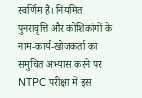स्वर्णिम हैं। नियमित पुनरावृत्ति और कोशिकांगों के नाम-कार्य-खोजकर्ता का समुचित अभ्यास करने पर NTPC परीक्षा में इस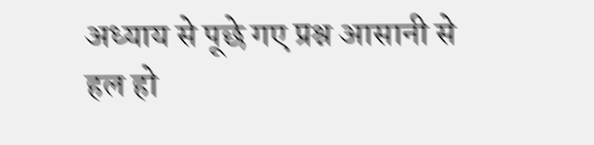अध्याय से पूछे गए प्रश्न आसानी से हल हो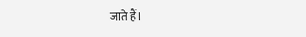जाते हैं।